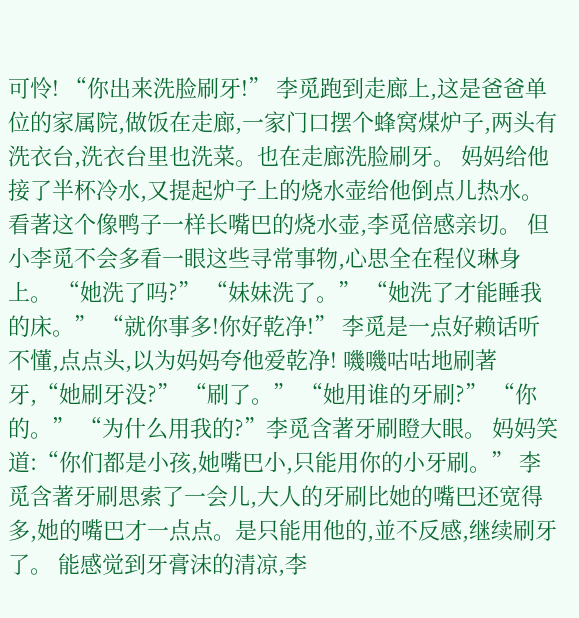可怜! “你出来洗脸刷牙!” 李觅跑到走廊上,这是爸爸单位的家属院,做饭在走廊,一家门口摆个蜂窝煤炉子,两头有洗衣台,洗衣台里也洗菜。也在走廊洗脸刷牙。 妈妈给他接了半杯冷水,又提起炉子上的烧水壶给他倒点儿热水。 看著这个像鸭子一样长嘴巴的烧水壶,李觅倍感亲切。 但小李觅不会多看一眼这些寻常事物,心思全在程仪琳身上。 “她洗了吗?” “妹妹洗了。” “她洗了才能睡我的床。” “就你事多!你好乾净!” 李觅是一点好赖话听不懂,点点头,以为妈妈夸他爱乾净! 嘰嘰咕咕地刷著牙,“她刷牙没?” “刷了。” “她用谁的牙刷?” “你的。” “为什么用我的?”李觅含著牙刷瞪大眼。 妈妈笑道:“你们都是小孩,她嘴巴小,只能用你的小牙刷。” 李觅含著牙刷思索了一会儿,大人的牙刷比她的嘴巴还宽得多,她的嘴巴才一点点。是只能用他的,並不反感,继续刷牙了。 能感觉到牙膏沫的清凉,李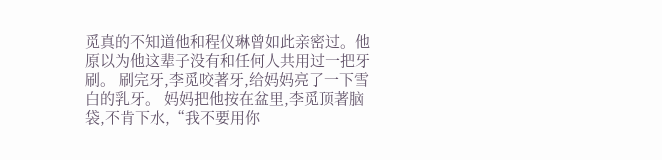觅真的不知道他和程仪琳曾如此亲密过。他原以为他这辈子没有和任何人共用过一把牙刷。 刷完牙,李觅咬著牙,给妈妈亮了一下雪白的乳牙。 妈妈把他按在盆里,李觅顶著脑袋,不肯下水,“我不要用你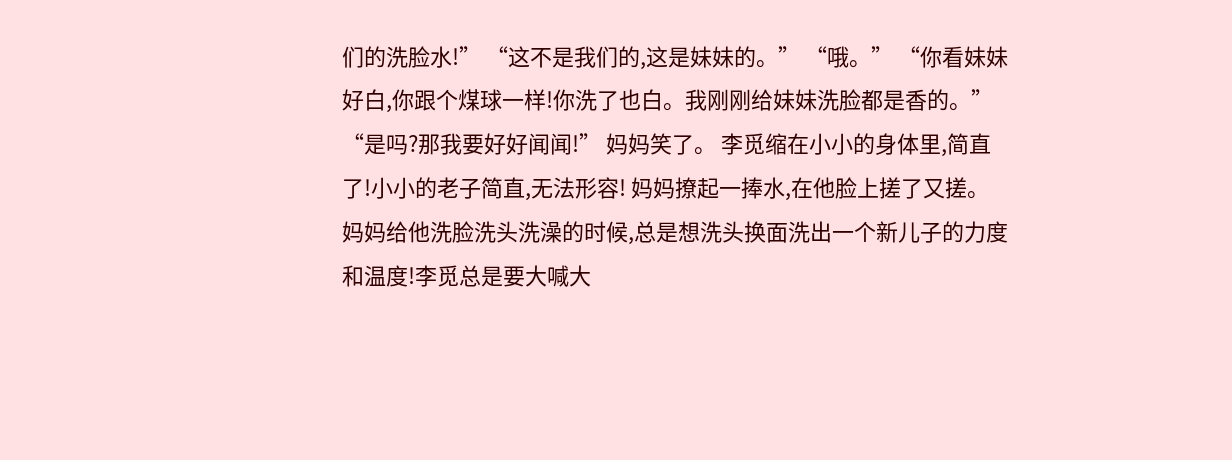们的洗脸水!” “这不是我们的,这是妹妹的。” “哦。” “你看妹妹好白,你跟个煤球一样!你洗了也白。我刚刚给妹妹洗脸都是香的。” “是吗?那我要好好闻闻!” 妈妈笑了。 李觅缩在小小的身体里,简直了!小小的老子简直,无法形容! 妈妈撩起一捧水,在他脸上搓了又搓。 妈妈给他洗脸洗头洗澡的时候,总是想洗头换面洗出一个新儿子的力度和温度!李觅总是要大喊大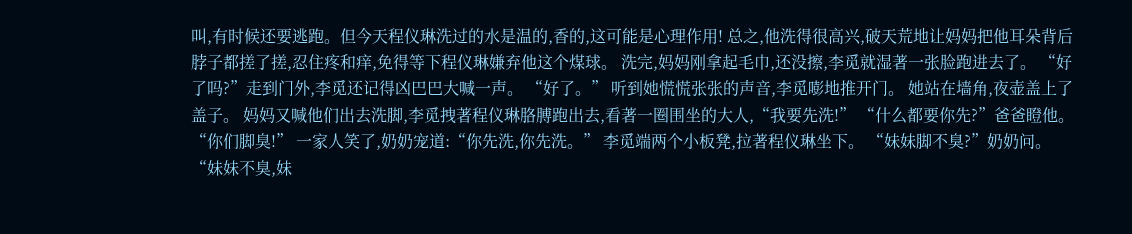叫,有时候还要逃跑。但今天程仪琳洗过的水是温的,香的,这可能是心理作用! 总之,他洗得很高兴,破天荒地让妈妈把他耳朵背后脖子都搓了搓,忍住疼和痒,免得等下程仪琳嫌弃他这个煤球。 洗完,妈妈刚拿起毛巾,还没擦,李觅就湿著一张脸跑进去了。 “好了吗?”走到门外,李觅还记得凶巴巴大喊一声。 “好了。” 听到她慌慌张张的声音,李觅嘭地推开门。 她站在墙角,夜壶盖上了盖子。 妈妈又喊他们出去洗脚,李觅拽著程仪琳胳膊跑出去,看著一圈围坐的大人,“我要先洗!” “什么都要你先?”爸爸瞪他。 “你们脚臭!” 一家人笑了,奶奶宠道:“你先洗,你先洗。” 李觅端两个小板凳,拉著程仪琳坐下。 “妹妹脚不臭?”奶奶问。 “妹妹不臭,妹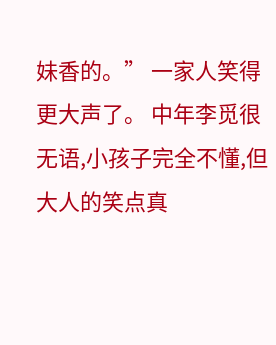妹香的。” 一家人笑得更大声了。 中年李觅很无语,小孩子完全不懂,但大人的笑点真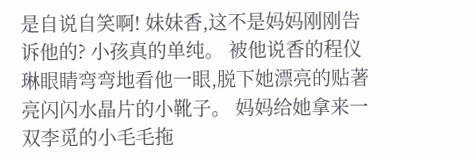是自说自笑啊! 妹妹香,这不是妈妈刚刚告诉他的? 小孩真的单纯。 被他说香的程仪琳眼睛弯弯地看他一眼,脱下她漂亮的贴著亮闪闪水晶片的小靴子。 妈妈给她拿来一双李觅的小毛毛拖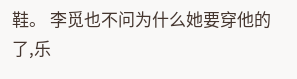鞋。 李觅也不问为什么她要穿他的了,乐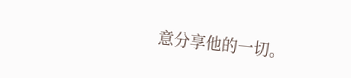意分享他的一切。